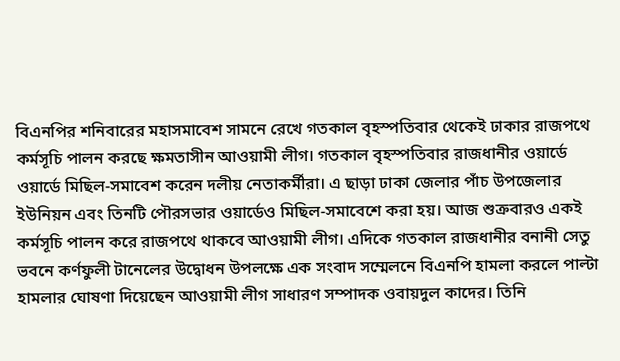বিএনপির শনিবারের মহাসমাবেশ সামনে রেখে গতকাল বৃহস্পতিবার থেকেই ঢাকার রাজপথে কর্মসূচি পালন করছে ক্ষমতাসীন আওয়ামী লীগ। গতকাল বৃহস্পতিবার রাজধানীর ওয়ার্ডে ওয়ার্ডে মিছিল-সমাবেশ করেন দলীয় নেতাকর্মীরা। এ ছাড়া ঢাকা জেলার পাঁচ উপজেলার ইউনিয়ন এবং তিনটি পৌরসভার ওয়ার্ডেও মিছিল-সমাবেশে করা হয়। আজ শুক্রবারও একই কর্মসূচি পালন করে রাজপথে থাকবে আওয়ামী লীগ। এদিকে গতকাল রাজধানীর বনানী সেতু ভবনে কর্ণফুলী টানেলের উদ্বোধন উপলক্ষে এক সংবাদ সম্মেলনে বিএনপি হামলা করলে পাল্টা হামলার ঘোষণা দিয়েছেন আওয়ামী লীগ সাধারণ সম্পাদক ওবায়দুল কাদের। তিনি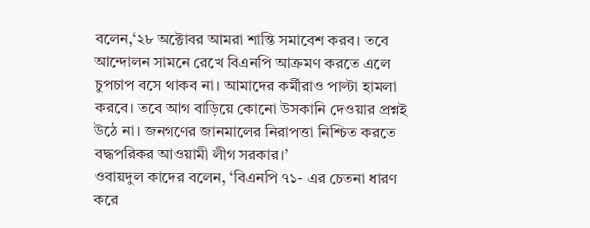বলেন,‘২৮ অক্টোবর আমরা শান্তি সমাবেশ করব। তবে আন্দোলন সামনে রেখে বিএনপি আক্রমণ করতে এলে চুপচাপ বসে থাকব না। আমাদের কর্মীরাও পাল্টা হামলা করবে। তবে আগ বাড়িয়ে কোনো উসকানি দেওয়ার প্রশ্নই উঠে না। জনগণের জানমালের নিরাপত্তা নিশ্চিত করতে বদ্ধপরিকর আওয়ামী লীগ সরকার।’
ওবায়দুল কাদের বলেন, ‘বিএনপি ৭১- এর চেতনা ধারণ করে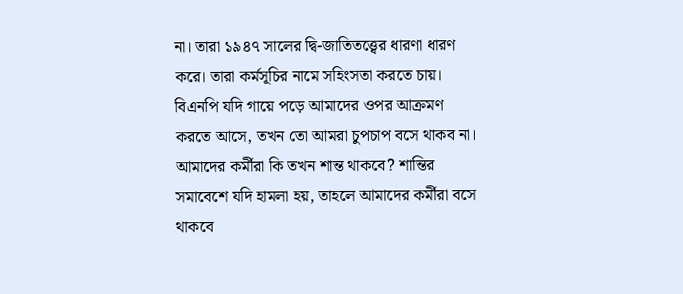না। তারা ১৯৪৭ সালের দ্বি-জাতিতত্ত্বের ধারণা ধারণ করে। তারা কর্মসূচির নামে সহিংসতা করতে চায়। বিএনপি যদি গায়ে পড়ে আমাদের ওপর আক্রমণ করতে আসে, তখন তো আমরা চুপচাপ বসে থাকব না। আমাদের কর্মীরা কি তখন শান্ত থাকবে? শান্তির সমাবেশে যদি হামলা হয়, তাহলে আমাদের কর্মীরা বসে থাকবে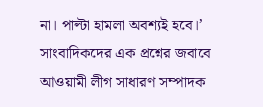না। পাল্টা হামলা অবশ্যই হবে।’
সাংবাদিকদের এক প্রশ্নের জবাবে আওয়ামী লীগ সাধারণ সম্পাদক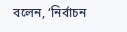বলেন, ‘নির্বাচন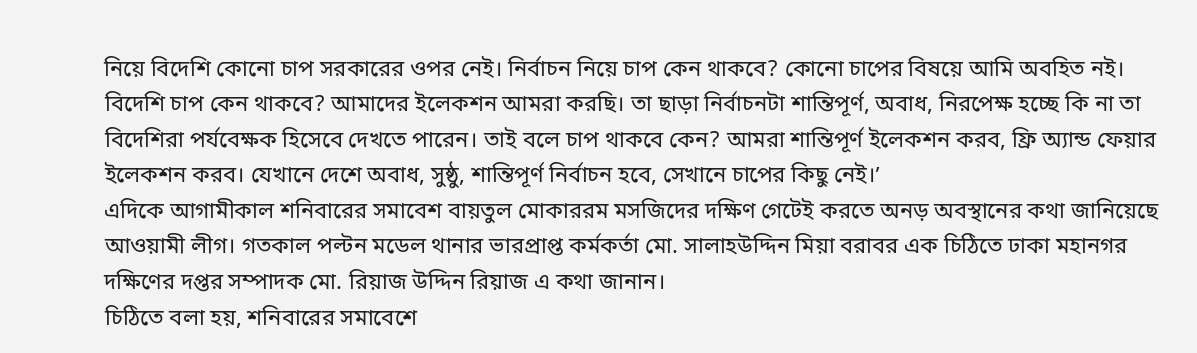নিয়ে বিদেশি কোনো চাপ সরকারের ওপর নেই। নির্বাচন নিয়ে চাপ কেন থাকবে? কোনো চাপের বিষয়ে আমি অবহিত নই। বিদেশি চাপ কেন থাকবে? আমাদের ইলেকশন আমরা করছি। তা ছাড়া নির্বাচনটা শান্তিপূর্ণ, অবাধ, নিরপেক্ষ হচ্ছে কি না তা বিদেশিরা পর্যবেক্ষক হিসেবে দেখতে পারেন। তাই বলে চাপ থাকবে কেন? আমরা শান্তিপূর্ণ ইলেকশন করব, ফ্রি অ্যান্ড ফেয়ার ইলেকশন করব। যেখানে দেশে অবাধ, সুষ্ঠু, শান্তিপূর্ণ নির্বাচন হবে, সেখানে চাপের কিছু নেই।’
এদিকে আগামীকাল শনিবারের সমাবেশ বায়তুল মোকাররম মসজিদের দক্ষিণ গেটেই করতে অনড় অবস্থানের কথা জানিয়েছে আওয়ামী লীগ। গতকাল পল্টন মডেল থানার ভারপ্রাপ্ত কর্মকর্তা মো. সালাহউদ্দিন মিয়া বরাবর এক চিঠিতে ঢাকা মহানগর দক্ষিণের দপ্তর সম্পাদক মো. রিয়াজ উদ্দিন রিয়াজ এ কথা জানান।
চিঠিতে বলা হয়, শনিবারের সমাবেশে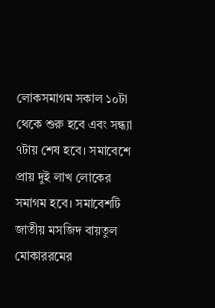লোকসমাগম সকাল ১০টা থেকে শুরু হবে এবং সন্ধ্যা ৭টায় শেষ হবে। সমাবেশে প্রায় দুই লাখ লোকের সমাগম হবে। সমাবেশটি জাতীয় মসজিদ বায়তুল মোকাররমের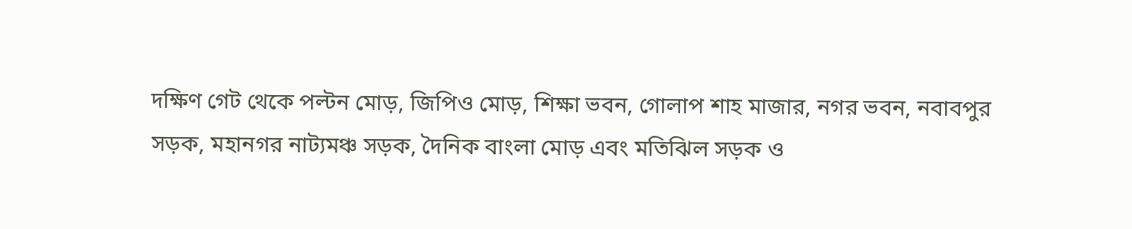দক্ষিণ গেট থেকে পল্টন মোড়, জিপিও মোড়, শিক্ষা ভবন, গোলাপ শাহ মাজার, নগর ভবন, নবাবপুর সড়ক, মহানগর নাট্যমঞ্চ সড়ক, দৈনিক বাংলা মোড় এবং মতিঝিল সড়ক ও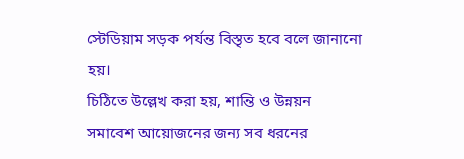স্টেডিয়াম সড়ক পর্যন্ত বিস্তৃত হবে বলে জানানো হয়।
চিঠিতে উল্লেখ করা হয়, শান্তি ও উন্নয়ন সমাবেশ আয়োজনের জন্য সব ধরনের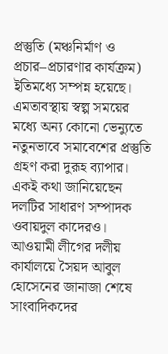প্রস্তুতি (মঞ্চনির্মাণ ও প্রচার–প্রচারণার কার্যক্রম) ইতিমধ্যে সম্পন্ন হয়েছে। এমতাবস্থায় স্বল্প সময়ের মধ্যে অন্য কোনো ভেন্যুতে নতুনভাবে সমাবেশের প্রস্তুতি গ্রহণ করা দুরূহ ব্যাপার।
একই কথা জানিয়েছেন দলটির সাধারণ সম্পাদক ওবায়দুল কাদেরও। আওয়ামী লীগের দলীয় কার্যালয়ে সৈয়দ আবুল হোসেনের জানাজা শেষে সাংবাদিকদের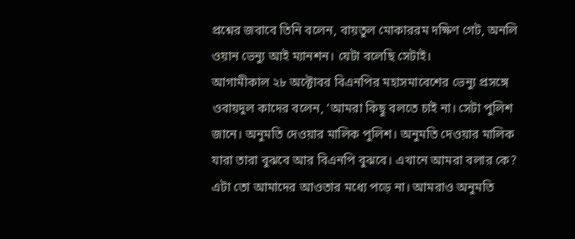প্রশ্নের জবাবে তিনি বলেন, বায়তুল মোকাররম দক্ষিণ গেট, অনলি ওয়ান ভেন্যু আই ম্যানশন। যেটা বলেছি সেটাই।
আগামীকাল ২৮ অক্টোবর বিএনপির মহাসমাবেশের ভেন্যু প্রসঙ্গে ওবায়দুল কাদের বলেন, ‘আমরা কিছু বলতে চাই না। সেটা পুলিশ জানে। অনুমতি দেওয়ার মালিক পুলিশ। অনুমতি দেওয়ার মালিক যারা তারা বুঝবে আর বিএনপি বুঝবে। এখানে আমরা বলার কে? এটা তো আমাদের আওতার মধ্যে পড়ে না। আমরাও অনুমতি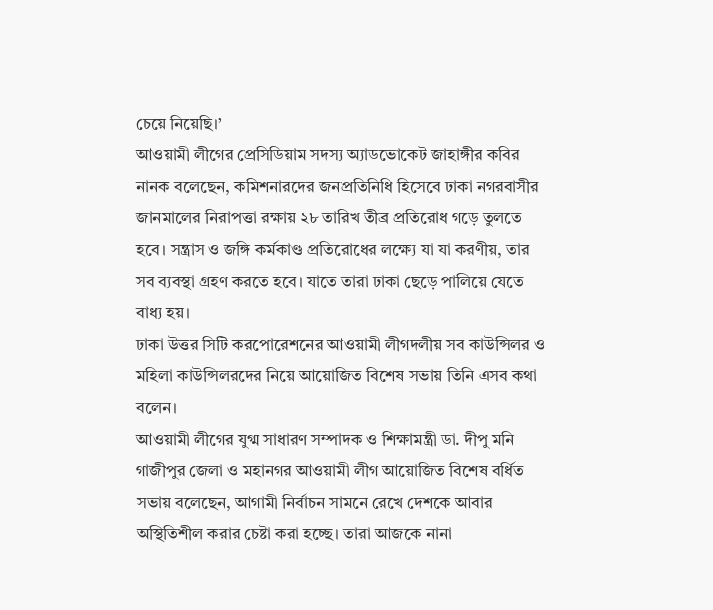চেয়ে নিয়েছি।’
আওয়ামী লীগের প্রেসিডিয়াম সদস্য অ্যাডভোকেট জাহাঙ্গীর কবির নানক বলেছেন, কমিশনারদের জনপ্রতিনিধি হিসেবে ঢাকা নগরবাসীর জানমালের নিরাপত্তা রক্ষায় ২৮ তারিখ তীব্র প্রতিরোধ গড়ে তুলতে হবে। সন্ত্রাস ও জঙ্গি কর্মকাণ্ড প্রতিরোধের লক্ষ্যে যা যা করণীয়, তার সব ব্যবস্থা গ্রহণ করতে হবে। যাতে তারা ঢাকা ছেড়ে পালিয়ে যেতে বাধ্য হয়।
ঢাকা উত্তর সিটি করপোরেশনের আওয়ামী লীগদলীয় সব কাউন্সিলর ও মহিলা কাউন্সিলরদের নিয়ে আয়োজিত বিশেষ সভায় তিনি এসব কথা বলেন।
আওয়ামী লীগের যুগ্ম সাধারণ সম্পাদক ও শিক্ষামন্ত্রী ডা. দীপু মনি গাজীপুর জেলা ও মহানগর আওয়ামী লীগ আয়োজিত বিশেষ বর্ধিত সভায় বলেছেন, আগামী নির্বাচন সামনে রেখে দেশকে আবার অস্থিতিশীল করার চেষ্টা করা হচ্ছে। তারা আজকে নানা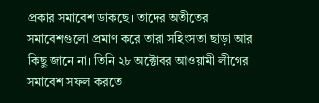প্রকার সমাবেশ ডাকছে। তাদের অতীতের সমাবেশগুলো প্রমাণ করে তারা সহিংসতা ছাড়া আর কিছু জানে না। তিনি ২৮ অক্টোবর আওয়ামী লীগের সমাবেশ সফল করতে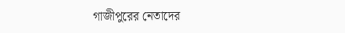গাজীপুরের নেতাদের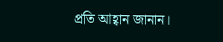প্রতি আহ্বান জানান।